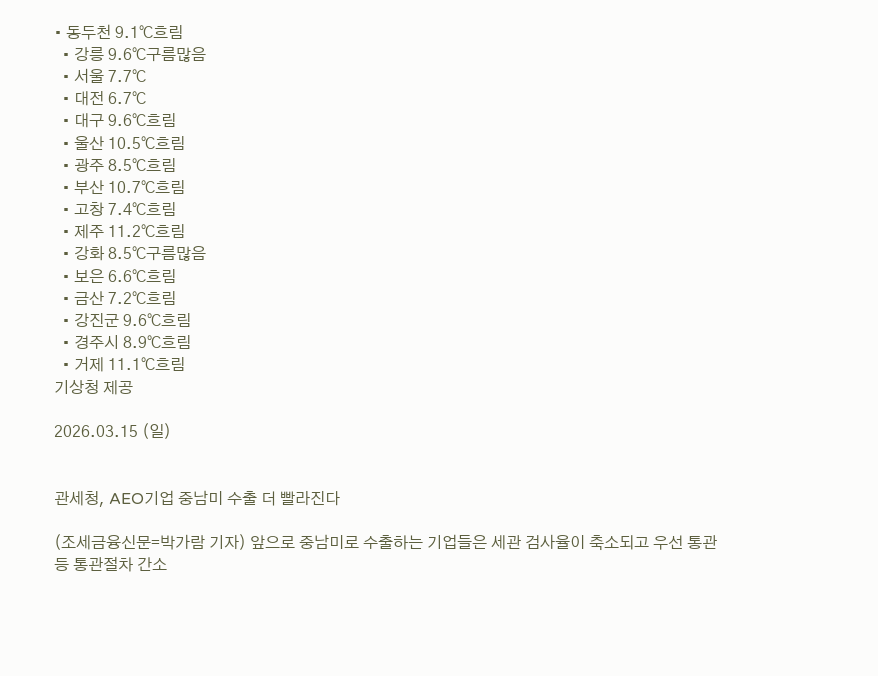• 동두천 9.1℃흐림
  • 강릉 9.6℃구름많음
  • 서울 7.7℃
  • 대전 6.7℃
  • 대구 9.6℃흐림
  • 울산 10.5℃흐림
  • 광주 8.5℃흐림
  • 부산 10.7℃흐림
  • 고창 7.4℃흐림
  • 제주 11.2℃흐림
  • 강화 8.5℃구름많음
  • 보은 6.6℃흐림
  • 금산 7.2℃흐림
  • 강진군 9.6℃흐림
  • 경주시 8.9℃흐림
  • 거제 11.1℃흐림
기상청 제공

2026.03.15 (일)


관세청, AEO기업 중남미 수출 더 빨라진다

(조세금융신문=박가람 기자) 앞으로 중남미로 수출하는 기업들은 세관 검사율이 축소되고 우선 통관 등 통관절차 간소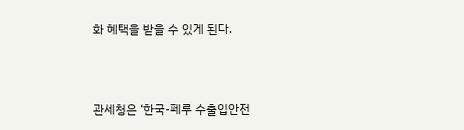화 혜택을 받을 수 있게 된다.



관세청은 ‘한국-페루 수출입안전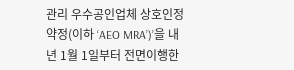관리 우수공인업체 상호인정약정(이하 ‘AEO MRA’)’을 내년 1월 1일부터 전면이행한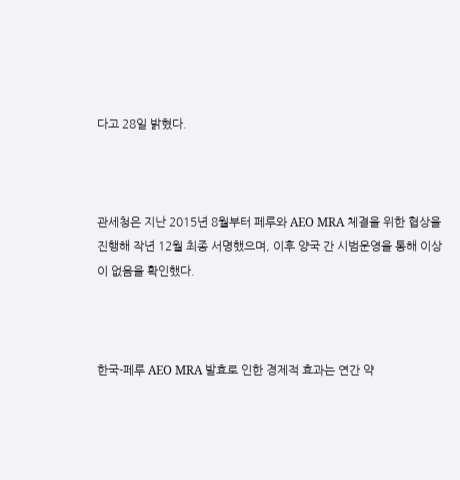다고 28일 밝혔다.



관세청은 지난 2015년 8월부터 페루와 AEO MRA 체결을 위한 협상을 진행해 작년 12월 최종 서명했으며, 이후 양국 간 시범운영을 통해 이상이 없음을 확인했다.



한국-페루 AEO MRA 발효로 인한 경제적 효과는 연간 약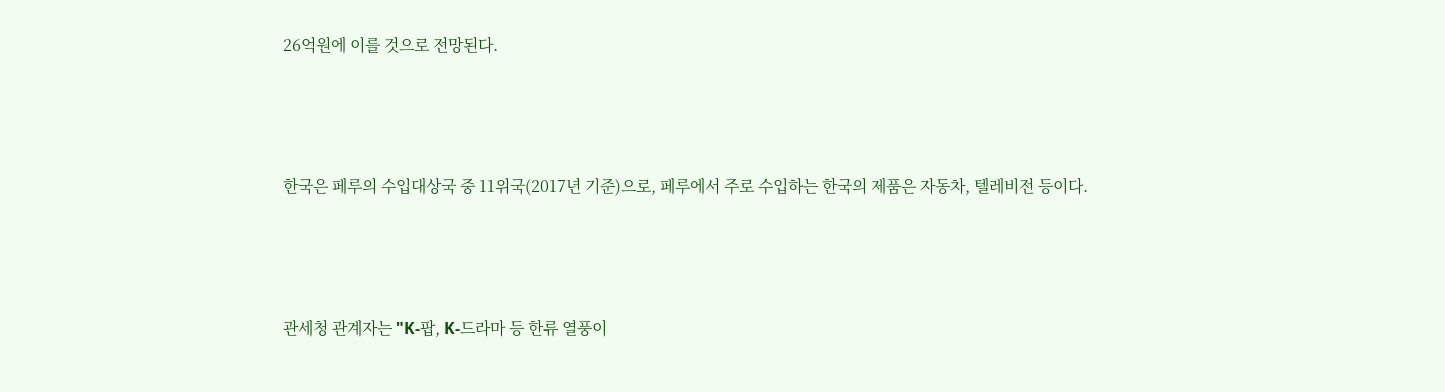26억원에 이를 것으로 전망된다.



한국은 페루의 수입대상국 중 11위국(2017년 기준)으로, 페루에서 주로 수입하는 한국의 제품은 자동차, 텔레비전 등이다.



관세청 관계자는 "K-팝, K-드라마 등 한류 열풍이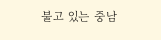불고 있는 중남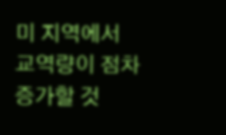미 지역에서 교역량이 점차 증가할 것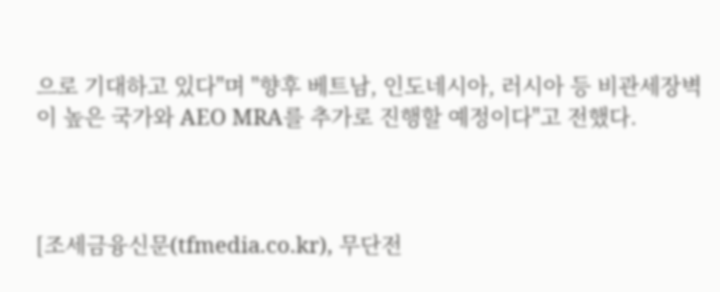으로 기대하고 있다"며 "향후 베트남, 인도네시아, 러시아 등 비관세장벽이 높은 국가와 AEO MRA를 추가로 진행할 예정이다"고 전했다.



[조세금융신문(tfmedia.co.kr), 무단전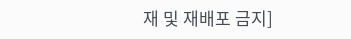재 및 재배포 금지]